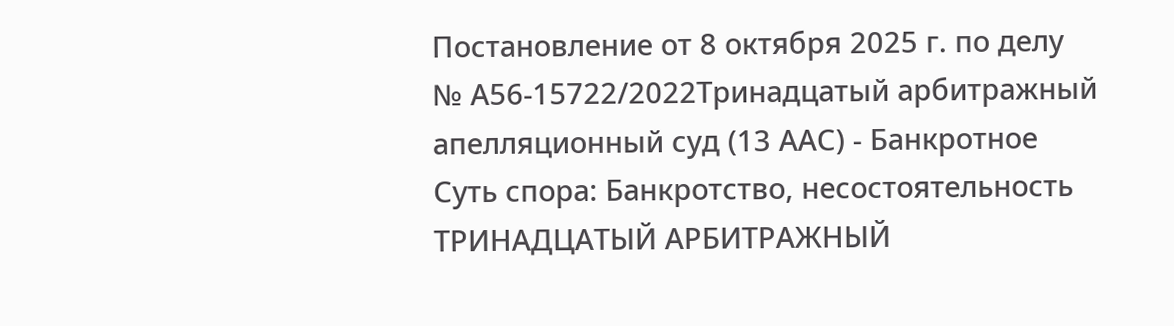Постановление от 8 октября 2025 г. по делу № А56-15722/2022Тринадцатый арбитражный апелляционный суд (13 ААС) - Банкротное Суть спора: Банкротство, несостоятельность ТРИНАДЦАТЫЙ АРБИТРАЖНЫЙ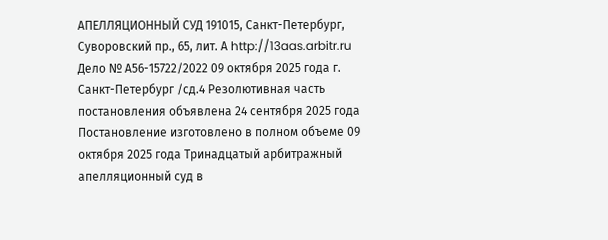АПЕЛЛЯЦИОННЫЙ СУД 191015, Санкт-Петербург, Суворовский пр., 65, лит. А http://13aas.arbitr.ru Дело № А56-15722/2022 09 октября 2025 года г. Санкт-Петербург /сд.4 Резолютивная часть постановления объявлена 24 сентября 2025 года Постановление изготовлено в полном объеме 09 октября 2025 года Тринадцатый арбитражный апелляционный суд в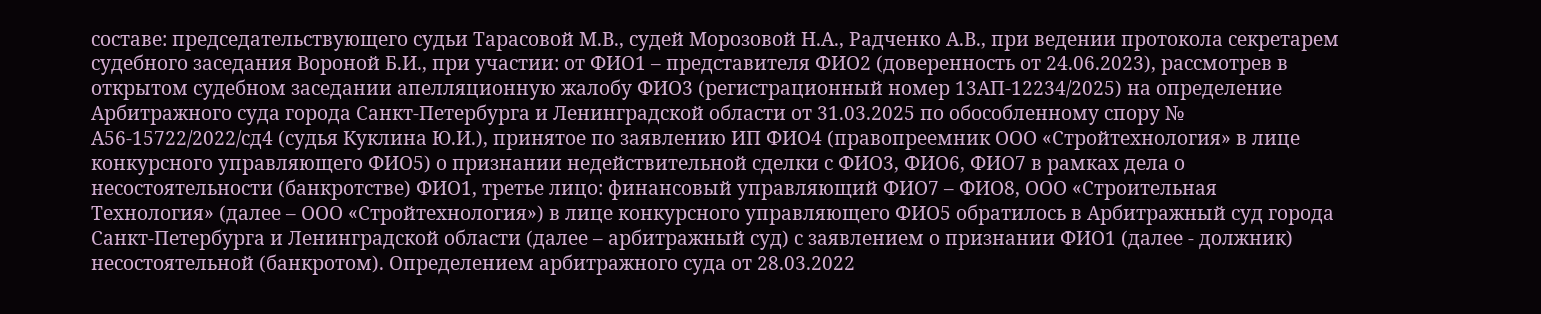составе: председательствующего судьи Тарасовой М.В., судей Морозовой Н.А., Радченко А.В., при ведении протокола секретарем судебного заседания Вороной Б.И., при участии: от ФИО1 – представителя ФИО2 (доверенность от 24.06.2023), рассмотрев в открытом судебном заседании апелляционную жалобу ФИО3 (регистрационный номер 13АП-12234/2025) на определение Арбитражного суда города Санкт-Петербурга и Ленинградской области от 31.03.2025 по обособленному спору № А56-15722/2022/сд4 (судья Куклина Ю.И.), принятое по заявлению ИП ФИО4 (правопреемник ООО «Стройтехнология» в лице конкурсного управляющего ФИО5) о признании недействительной сделки с ФИО3, ФИО6, ФИО7 в рамках дела о несостоятельности (банкротстве) ФИО1, третье лицо: финансовый управляющий ФИО7 – ФИО8, ООО «Строительная Технология» (далее – ООО «Стройтехнология») в лице конкурсного управляющего ФИО5 обратилось в Арбитражный суд города Санкт-Петербурга и Ленинградской области (далее – арбитражный суд) с заявлением о признании ФИО1 (далее - должник) несостоятельной (банкротом). Определением арбитражного суда от 28.03.2022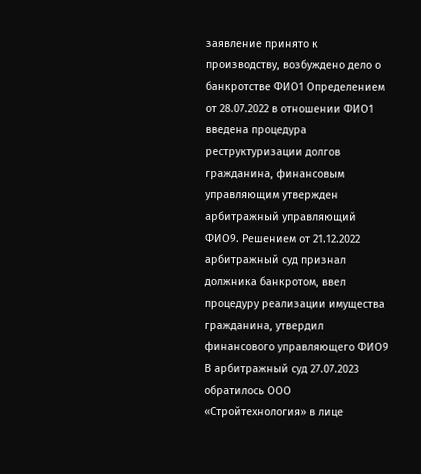заявление принято к производству, возбуждено дело о банкротстве ФИО1 Определением от 28.07.2022 в отношении ФИО1 введена процедура реструктуризации долгов гражданина, финансовым управляющим утвержден арбитражный управляющий ФИО9. Решением от 21.12.2022 арбитражный суд признал должника банкротом, ввел процедуру реализации имущества гражданина, утвердил финансового управляющего ФИО9 В арбитражный суд 27.07.2023 обратилось ООО «Стройтехнология» в лице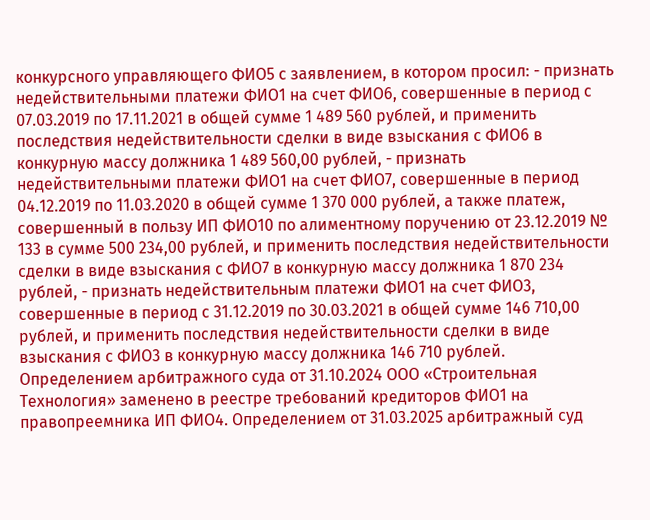конкурсного управляющего ФИО5 с заявлением, в котором просил: - признать недействительными платежи ФИО1 на счет ФИО6, совершенные в период с 07.03.2019 по 17.11.2021 в общей сумме 1 489 560 рублей, и применить последствия недействительности сделки в виде взыскания с ФИО6 в конкурную массу должника 1 489 560,00 рублей, - признать недействительными платежи ФИО1 на счет ФИО7, совершенные в период 04.12.2019 по 11.03.2020 в общей сумме 1 370 000 рублей, а также платеж, совершенный в пользу ИП ФИО10 по алиментному поручению от 23.12.2019 № 133 в сумме 500 234,00 рублей, и применить последствия недействительности сделки в виде взыскания с ФИО7 в конкурную массу должника 1 870 234 рублей, - признать недействительным платежи ФИО1 на счет ФИО3, совершенные в период с 31.12.2019 по 30.03.2021 в общей сумме 146 710,00 рублей, и применить последствия недействительности сделки в виде взыскания с ФИО3 в конкурную массу должника 146 710 рублей. Определением арбитражного суда от 31.10.2024 ООО «Строительная Технология» заменено в реестре требований кредиторов ФИО1 на правопреемника ИП ФИО4. Определением от 31.03.2025 арбитражный суд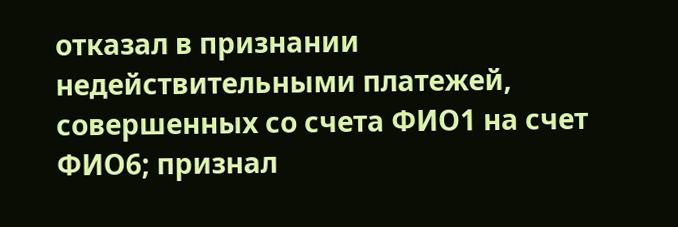отказал в признании недействительными платежей, совершенных со счета ФИО1 на счет ФИО6; признал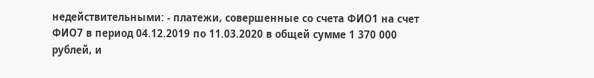недействительными: - платежи, совершенные со счета ФИО1 на счет ФИО7 в период 04.12.2019 по 11.03.2020 в общей сумме 1 370 000 рублей, и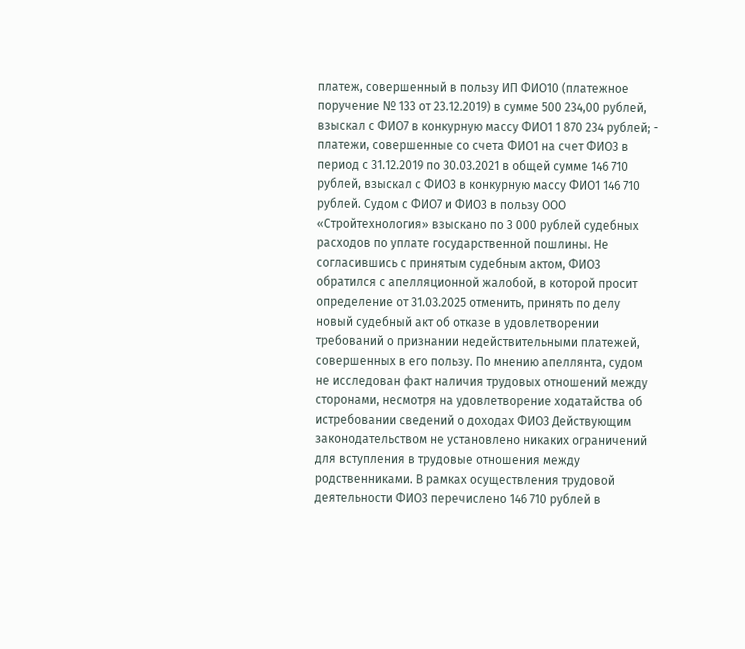платеж, совершенный в пользу ИП ФИО10 (платежное поручение № 133 от 23.12.2019) в сумме 500 234,00 рублей, взыскал с ФИО7 в конкурную массу ФИО1 1 870 234 рублей; - платежи, совершенные со счета ФИО1 на счет ФИО3 в период с 31.12.2019 по 30.03.2021 в общей сумме 146 710 рублей, взыскал с ФИО3 в конкурную массу ФИО1 146 710 рублей. Судом с ФИО7 и ФИО3 в пользу ООО «Стройтехнология» взыскано по 3 000 рублей судебных расходов по уплате государственной пошлины. Не согласившись с принятым судебным актом, ФИО3 обратился с апелляционной жалобой, в которой просит определение от 31.03.2025 отменить, принять по делу новый судебный акт об отказе в удовлетворении требований о признании недействительными платежей, совершенных в его пользу. По мнению апеллянта, судом не исследован факт наличия трудовых отношений между сторонами, несмотря на удовлетворение ходатайства об истребовании сведений о доходах ФИО3 Действующим законодательством не установлено никаких ограничений для вступления в трудовые отношения между родственниками. В рамках осуществления трудовой деятельности ФИО3 перечислено 146 710 рублей в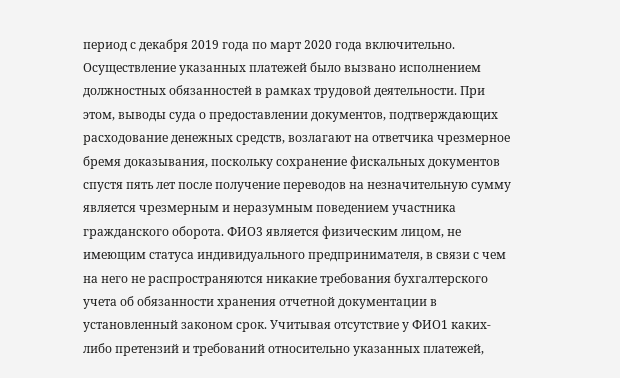период с декабря 2019 года по март 2020 года включительно. Осуществление указанных платежей было вызвано исполнением должностных обязанностей в рамках трудовой деятельности. При этом, выводы суда о предоставлении документов, подтверждающих расходование денежных средств, возлагают на ответчика чрезмерное бремя доказывания, поскольку сохранение фискальных документов спустя пять лет после получение переводов на незначительную сумму является чрезмерным и неразумным поведением участника гражданского оборота. ФИО3 является физическим лицом, не имеющим статуса индивидуального предпринимателя, в связи с чем на него не распространяются никакие требования бухгалтерского учета об обязанности хранения отчетной документации в установленный законом срок. Учитывая отсутствие у ФИО1 каких-либо претензий и требований относительно указанных платежей,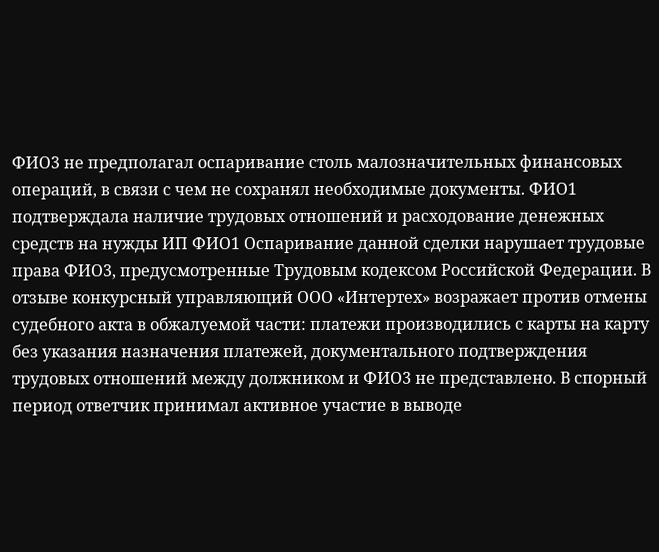ФИО3 не предполагал оспаривание столь малозначительных финансовых операций, в связи с чем не сохранял необходимые документы. ФИО1 подтверждала наличие трудовых отношений и расходование денежных средств на нужды ИП ФИО1 Оспаривание данной сделки нарушает трудовые права ФИО3, предусмотренные Трудовым кодексом Российской Федерации. В отзыве конкурсный управляющий ООО «Интертех» возражает против отмены судебного акта в обжалуемой части: платежи производились с карты на карту без указания назначения платежей, документального подтверждения трудовых отношений между должником и ФИО3 не представлено. В спорный период ответчик принимал активное участие в выводе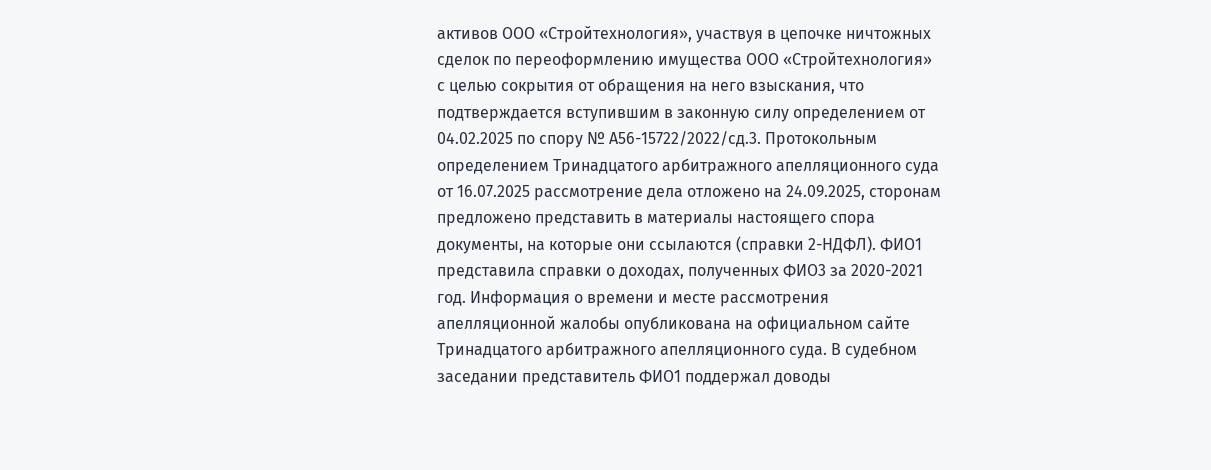активов ООО «Стройтехнология», участвуя в цепочке ничтожных сделок по переоформлению имущества ООО «Стройтехнология» с целью сокрытия от обращения на него взыскания, что подтверждается вступившим в законную силу определением от 04.02.2025 по спору № А56-15722/2022/сд.3. Протокольным определением Тринадцатого арбитражного апелляционного суда от 16.07.2025 рассмотрение дела отложено на 24.09.2025, сторонам предложено представить в материалы настоящего спора документы, на которые они ссылаются (справки 2-НДФЛ). ФИО1 представила справки о доходах, полученных ФИО3 за 2020-2021 год. Информация о времени и месте рассмотрения апелляционной жалобы опубликована на официальном сайте Тринадцатого арбитражного апелляционного суда. В судебном заседании представитель ФИО1 поддержал доводы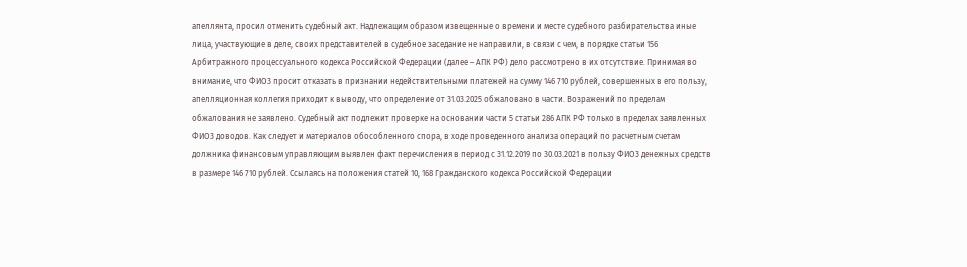апеллянта, просил отменить судебный акт. Надлежащим образом извещенные о времени и месте судебного разбирательства иные лица, участвующие в деле, своих представителей в судебное заседание не направили, в связи с чем, в порядке статьи 156 Арбитражного процессуального кодекса Российской Федерации (далее – АПК РФ) дело рассмотрено в их отсутствие. Принимая во внимание, что ФИО3 просит отказать в признании недействительными платежей на сумму 146 710 рублей, совершенных в его пользу, апелляционная коллегия приходит к выводу, что определение от 31.03.2025 обжаловано в части. Возражений по пределам обжалования не заявлено. Судебный акт подлежит проверке на основании части 5 статьи 286 АПК РФ только в пределах заявленных ФИО3 доводов. Как следует и материалов обособленного спора, в ходе проведенного анализа операций по расчетным счетам должника финансовым управляющим выявлен факт перечисления в период с 31.12.2019 по 30.03.2021 в пользу ФИО3 денежных средств в размере 146 710 рублей. Ссылаясь на положения статей 10, 168 Гражданского кодекса Российской Федерации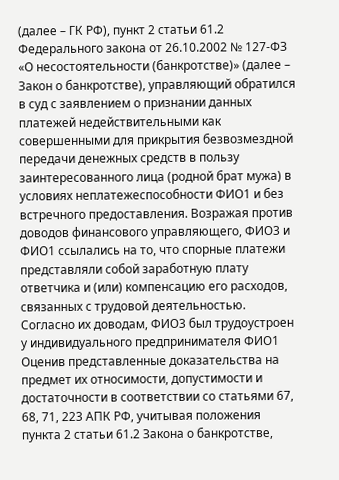(далее – ГК РФ), пункт 2 статьи 61.2 Федерального закона от 26.10.2002 № 127-ФЗ «О несостоятельности (банкротстве)» (далее – Закон о банкротстве), управляющий обратился в суд с заявлением о признании данных платежей недействительными как совершенными для прикрытия безвозмездной передачи денежных средств в пользу заинтересованного лица (родной брат мужа) в условиях неплатежеспособности ФИО1 и без встречного предоставления. Возражая против доводов финансового управляющего, ФИО3 и ФИО1 ссылались на то, что спорные платежи представляли собой заработную плату ответчика и (или) компенсацию его расходов, связанных с трудовой деятельностью. Согласно их доводам, ФИО3 был трудоустроен у индивидуального предпринимателя ФИО1 Оценив представленные доказательства на предмет их относимости, допустимости и достаточности в соответствии со статьями 67, 68, 71, 223 АПК РФ, учитывая положения пункта 2 статьи 61.2 Закона о банкротстве,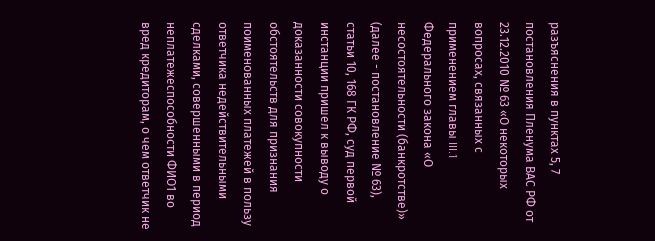разъяснения в пунктах 5, 7 постановления Пленума ВАС РФ от 23.12.2010 № 63 «О некоторых вопросах, связанных с применением главы III.1 Федерального закона «О несостоятельности (банкротстве)» (далее - постановление № 63), статьи 10, 168 ГК РФ, суд первой инстанции пришел к выводу о доказанности совокупности обстоятельств для признания поименованных платежей в пользу ответчика недействительными сделками, совершенными в период неплатежеспособности ФИО1 во вред кредиторам, о чем ответчик не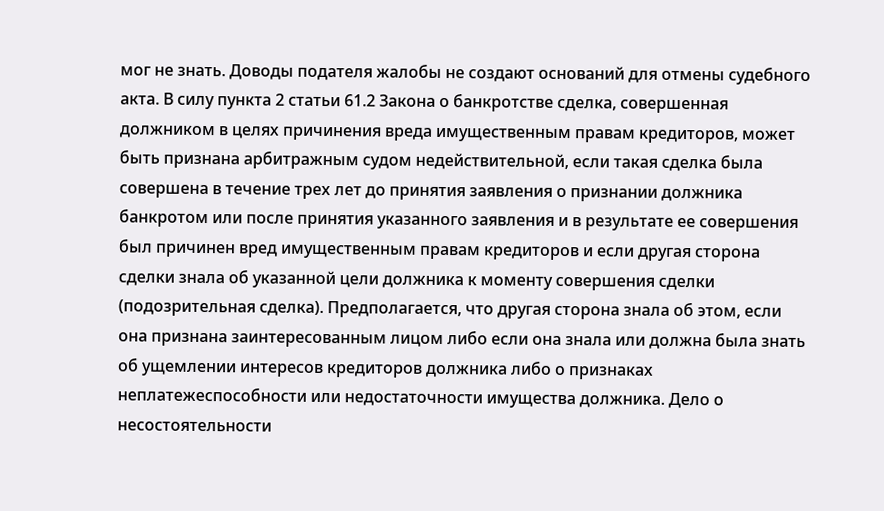мог не знать. Доводы подателя жалобы не создают оснований для отмены судебного акта. В силу пункта 2 статьи 61.2 Закона о банкротстве сделка, совершенная должником в целях причинения вреда имущественным правам кредиторов, может быть признана арбитражным судом недействительной, если такая сделка была совершена в течение трех лет до принятия заявления о признании должника банкротом или после принятия указанного заявления и в результате ее совершения был причинен вред имущественным правам кредиторов и если другая сторона сделки знала об указанной цели должника к моменту совершения сделки (подозрительная сделка). Предполагается, что другая сторона знала об этом, если она признана заинтересованным лицом либо если она знала или должна была знать об ущемлении интересов кредиторов должника либо о признаках неплатежеспособности или недостаточности имущества должника. Дело о несостоятельности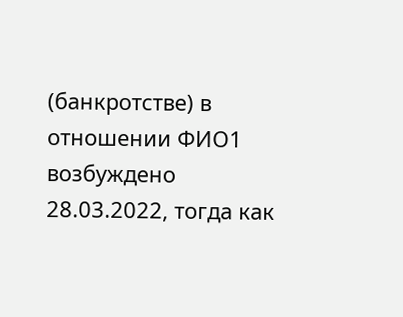(банкротстве) в отношении ФИО1 возбуждено 28.03.2022, тогда как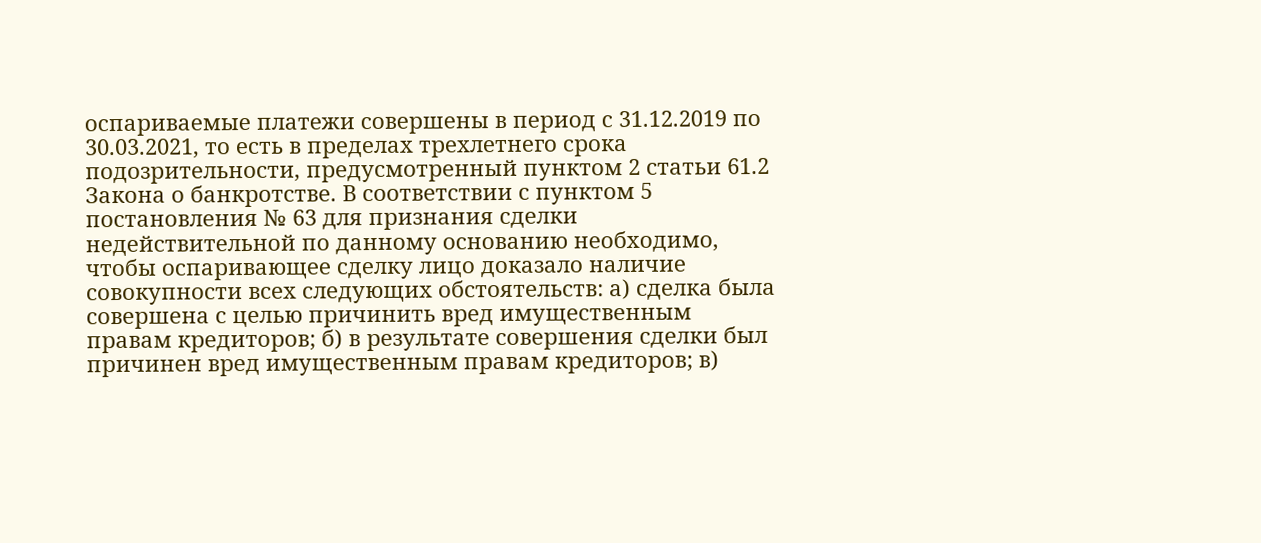оспариваемые платежи совершены в период с 31.12.2019 по 30.03.2021, то есть в пределах трехлетнего срока подозрительности, предусмотренный пунктом 2 статьи 61.2 Закона о банкротстве. В соответствии с пунктом 5 постановления № 63 для признания сделки недействительной по данному основанию необходимо, чтобы оспаривающее сделку лицо доказало наличие совокупности всех следующих обстоятельств: а) сделка была совершена с целью причинить вред имущественным правам кредиторов; б) в результате совершения сделки был причинен вред имущественным правам кредиторов; в)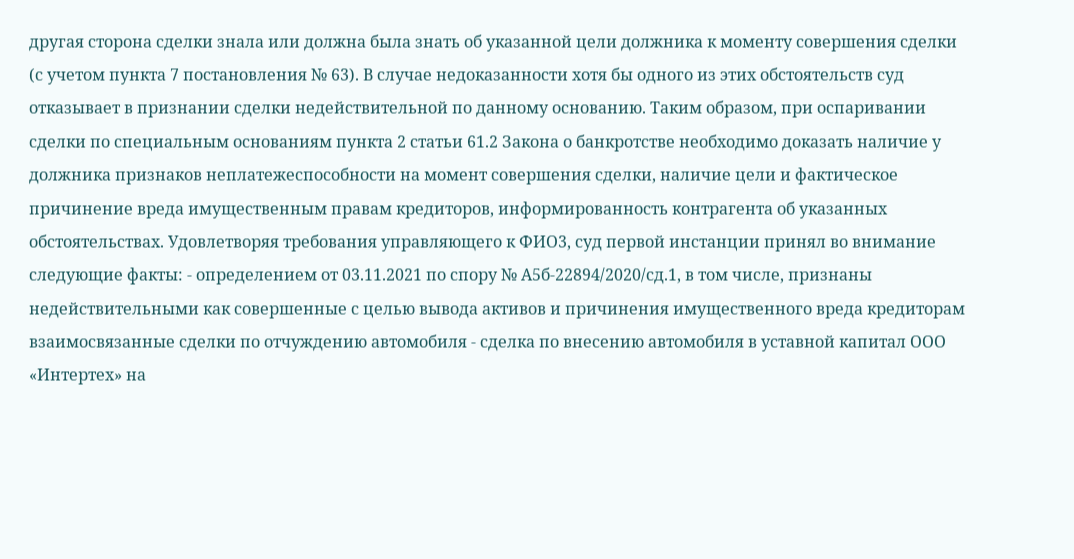другая сторона сделки знала или должна была знать об указанной цели должника к моменту совершения сделки (с учетом пункта 7 постановления № 63). В случае недоказанности хотя бы одного из этих обстоятельств суд отказывает в признании сделки недействительной по данному основанию. Таким образом, при оспаривании сделки по специальным основаниям пункта 2 статьи 61.2 Закона о банкротстве необходимо доказать наличие у должника признаков неплатежеспособности на момент совершения сделки, наличие цели и фактическое причинение вреда имущественным правам кредиторов, информированность контрагента об указанных обстоятельствах. Удовлетворяя требования управляющего к ФИО3, суд первой инстанции принял во внимание следующие факты: - определением от 03.11.2021 по спору № А5б-22894/2020/сд.1, в том числе, признаны недействительными как совершенные с целью вывода активов и причинения имущественного вреда кредиторам взаимосвязанные сделки по отчуждению автомобиля - сделка по внесению автомобиля в уставной капитал ООО «Интертех» на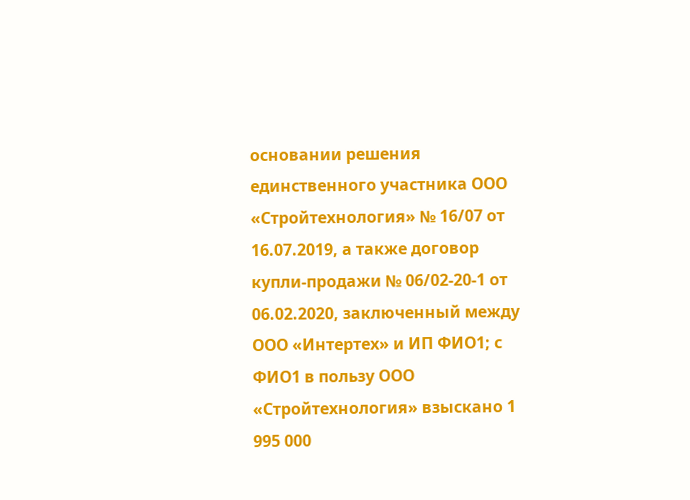основании решения единственного участника ООО «Стройтехнология» № 16/07 от 16.07.2019, а также договор купли-продажи № 06/02-20-1 от 06.02.2020, заключенный между ООО «Интертех» и ИП ФИО1; с ФИО1 в пользу ООО «Стройтехнология» взыскано 1 995 000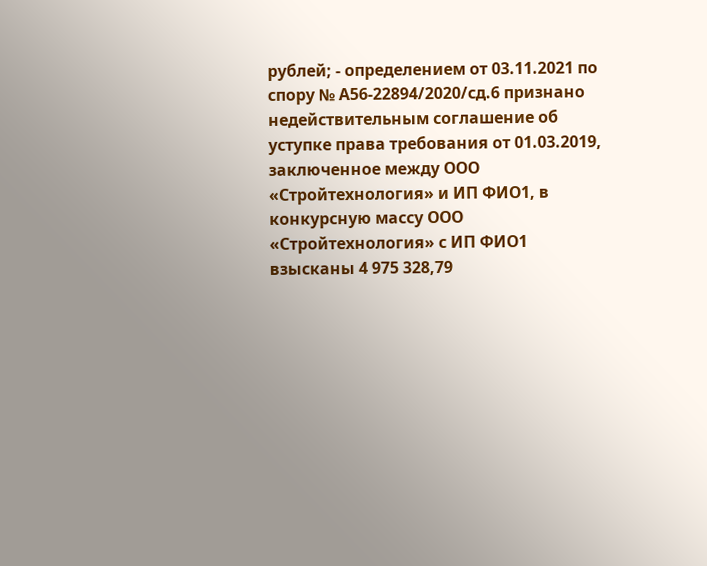рублей; - определением от 03.11.2021 по спору № А56-22894/2020/сд.6 признано недействительным соглашение об уступке права требования от 01.03.2019, заключенное между ООО «Стройтехнология» и ИП ФИО1, в конкурсную массу ООО «Стройтехнология» с ИП ФИО1 взысканы 4 975 328,79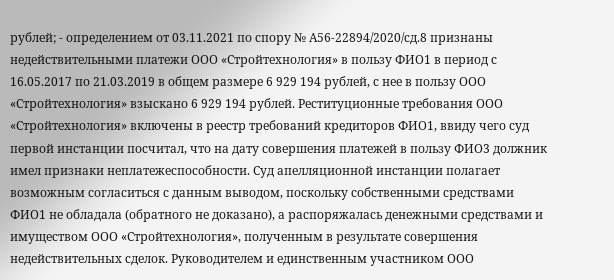рублей; - определением от 03.11.2021 по спору № А56-22894/2020/сд.8 признаны недействительными платежи ООО «Стройтехнология» в пользу ФИО1 в период с 16.05.2017 по 21.03.2019 в общем размере 6 929 194 рублей, с нее в пользу ООО «Стройтехнология» взыскано 6 929 194 рублей. Реституционные требования ООО «Стройтехнология» включены в реестр требований кредиторов ФИО1, ввиду чего суд первой инстанции посчитал, что на дату совершения платежей в пользу ФИО3 должник имел признаки неплатежеспособности. Суд апелляционной инстанции полагает возможным согласиться с данным выводом, поскольку собственными средствами ФИО1 не обладала (обратного не доказано), а распоряжалась денежными средствами и имуществом ООО «Стройтехнология», полученным в результате совершения недействительных сделок. Руководителем и единственным участником ООО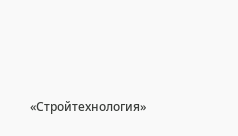«Стройтехнология»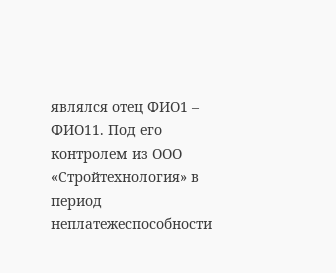являлся отец ФИО1 – ФИО11. Под его контролем из ООО «Стройтехнология» в период неплатежеспособности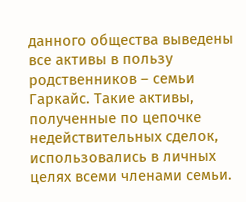данного общества выведены все активы в пользу родственников – семьи Гаркайс. Такие активы, полученные по цепочке недействительных сделок, использовались в личных целях всеми членами семьи.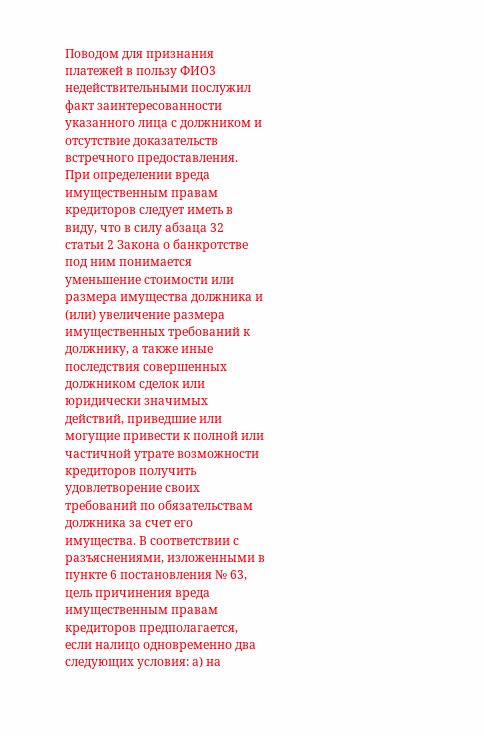Поводом для признания платежей в пользу ФИО3 недействительными послужил факт заинтересованности указанного лица с должником и отсутствие доказательств встречного предоставления. При определении вреда имущественным правам кредиторов следует иметь в виду, что в силу абзаца 32 статьи 2 Закона о банкротстве под ним понимается уменьшение стоимости или размера имущества должника и (или) увеличение размера имущественных требований к должнику, а также иные последствия совершенных должником сделок или юридически значимых действий, приведшие или могущие привести к полной или частичной утрате возможности кредиторов получить удовлетворение своих требований по обязательствам должника за счет его имущества. В соответствии с разъяснениями, изложенными в пункте 6 постановления № 63, цель причинения вреда имущественным правам кредиторов предполагается, если налицо одновременно два следующих условия: а) на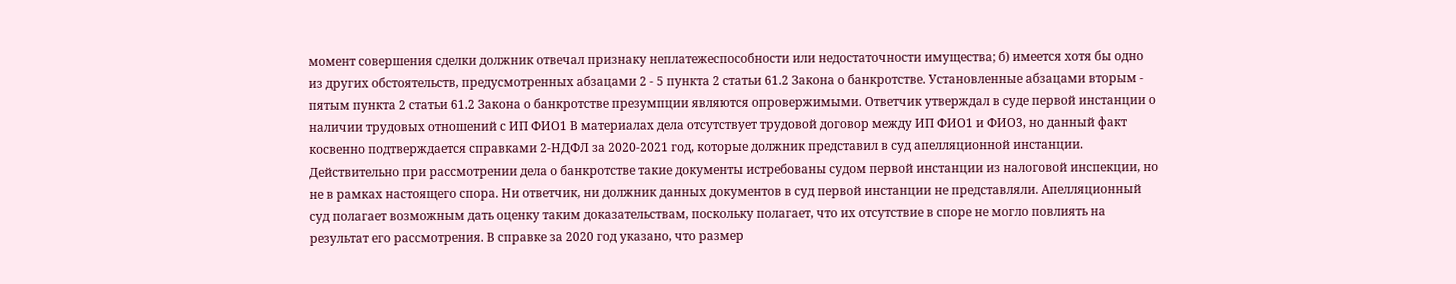момент совершения сделки должник отвечал признаку неплатежеспособности или недостаточности имущества; б) имеется хотя бы одно из других обстоятельств, предусмотренных абзацами 2 - 5 пункта 2 статьи 61.2 Закона о банкротстве. Установленные абзацами вторым - пятым пункта 2 статьи 61.2 Закона о банкротстве презумпции являются опровержимыми. Ответчик утверждал в суде первой инстанции о наличии трудовых отношений с ИП ФИО1 В материалах дела отсутствует трудовой договор между ИП ФИО1 и ФИО3, но данный факт косвенно подтверждается справками 2-НДФЛ за 2020-2021 год, которые должник представил в суд апелляционной инстанции. Действительно при рассмотрении дела о банкротстве такие документы истребованы судом первой инстанции из налоговой инспекции, но не в рамках настоящего спора. Ни ответчик, ни должник данных документов в суд первой инстанции не представляли. Апелляционный суд полагает возможным дать оценку таким доказательствам, поскольку полагает, что их отсутствие в споре не могло повлиять на результат его рассмотрения. В справке за 2020 год указано, что размер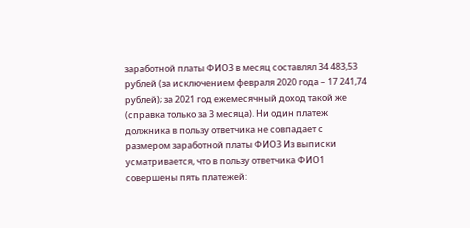заработной платы ФИО3 в месяц составлял 34 483,53 рублей (за исключением февраля 2020 года – 17 241,74 рублей); за 2021 год ежемесячный доход такой же (справка только за 3 месяца). Ни один платеж должника в пользу ответчика не совпадает с размером заработной платы ФИО3 Из выписки усматривается, что в пользу ответчика ФИО1 совершены пять платежей: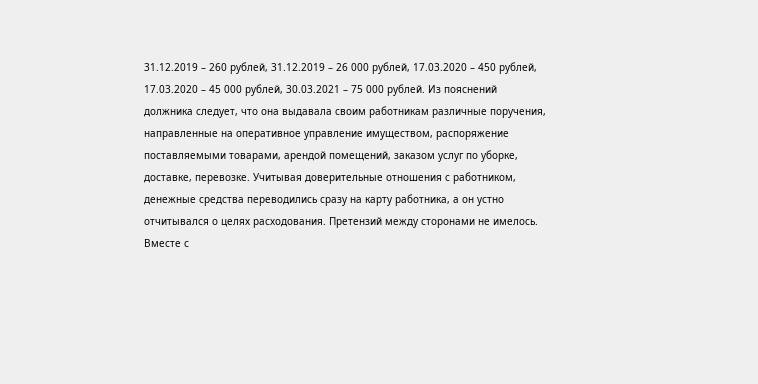31.12.2019 – 260 рублей, 31.12.2019 – 26 000 рублей, 17.03.2020 – 450 рублей, 17.03.2020 – 45 000 рублей, 30.03.2021 – 75 000 рублей. Из пояснений должника следует, что она выдавала своим работникам различные поручения, направленные на оперативное управление имуществом, распоряжение поставляемыми товарами, арендой помещений, заказом услуг по уборке, доставке, перевозке. Учитывая доверительные отношения с работником, денежные средства переводились сразу на карту работника, а он устно отчитывался о целях расходования. Претензий между сторонами не имелось. Вместе с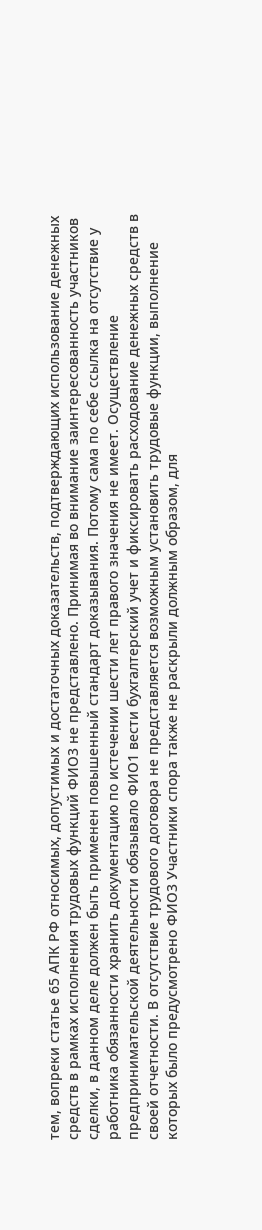тем, вопреки статье 65 АПК РФ относимых, допустимых и достаточных доказательств, подтверждающих использование денежных средств в рамках исполнения трудовых функций ФИО3 не представлено. Принимая во внимание заинтересованность участников сделки, в данном деле должен быть применен повышенный стандарт доказывания. Потому сама по себе ссылка на отсутствие у работника обязанности хранить документацию по истечении шести лет правого значения не имеет. Осуществление предпринимательской деятельности обязывало ФИО1 вести бухгалтерский учет и фиксировать расходование денежных средств в своей отчетности. В отсутствие трудового договора не представляется возможным установить трудовые функции, выполнение которых было предусмотрено ФИО3 Участники спора также не раскрыли должным образом, для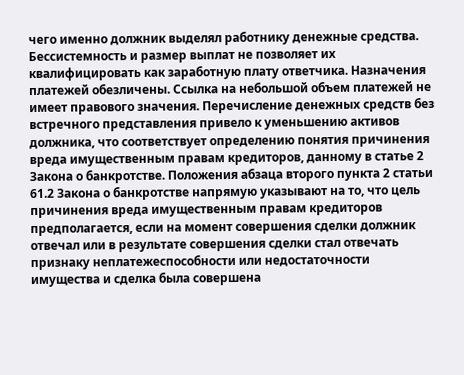чего именно должник выделял работнику денежные средства. Бессистемность и размер выплат не позволяет их квалифицировать как заработную плату ответчика. Назначения платежей обезличены. Ссылка на небольшой объем платежей не имеет правового значения. Перечисление денежных средств без встречного представления привело к уменьшению активов должника, что соответствует определению понятия причинения вреда имущественным правам кредиторов, данному в статье 2 Закона о банкротстве. Положения абзаца второго пункта 2 статьи 61.2 Закона о банкротстве напрямую указывают на то, что цель причинения вреда имущественным правам кредиторов предполагается, если на момент совершения сделки должник отвечал или в результате совершения сделки стал отвечать признаку неплатежеспособности или недостаточности имущества и сделка была совершена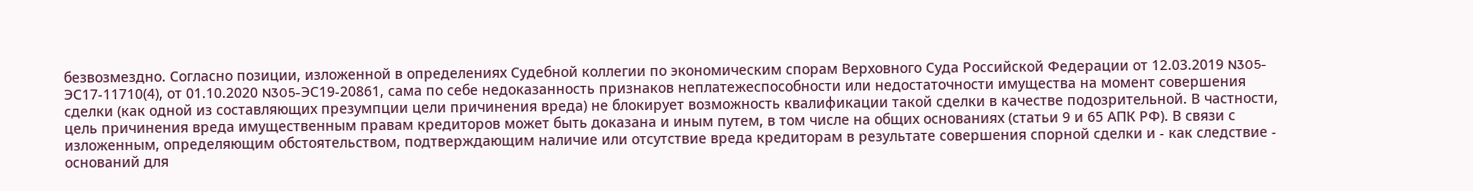безвозмездно. Согласно позиции, изложенной в определениях Судебной коллегии по экономическим спорам Верховного Суда Российской Федерации от 12.03.2019 N305-ЭС17-11710(4), от 01.10.2020 N305-ЭС19-20861, сама по себе недоказанность признаков неплатежеспособности или недостаточности имущества на момент совершения сделки (как одной из составляющих презумпции цели причинения вреда) не блокирует возможность квалификации такой сделки в качестве подозрительной. В частности, цель причинения вреда имущественным правам кредиторов может быть доказана и иным путем, в том числе на общих основаниях (статьи 9 и 65 АПК РФ). В связи с изложенным, определяющим обстоятельством, подтверждающим наличие или отсутствие вреда кредиторам в результате совершения спорной сделки и - как следствие - оснований для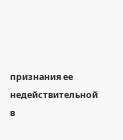признания ее недействительной в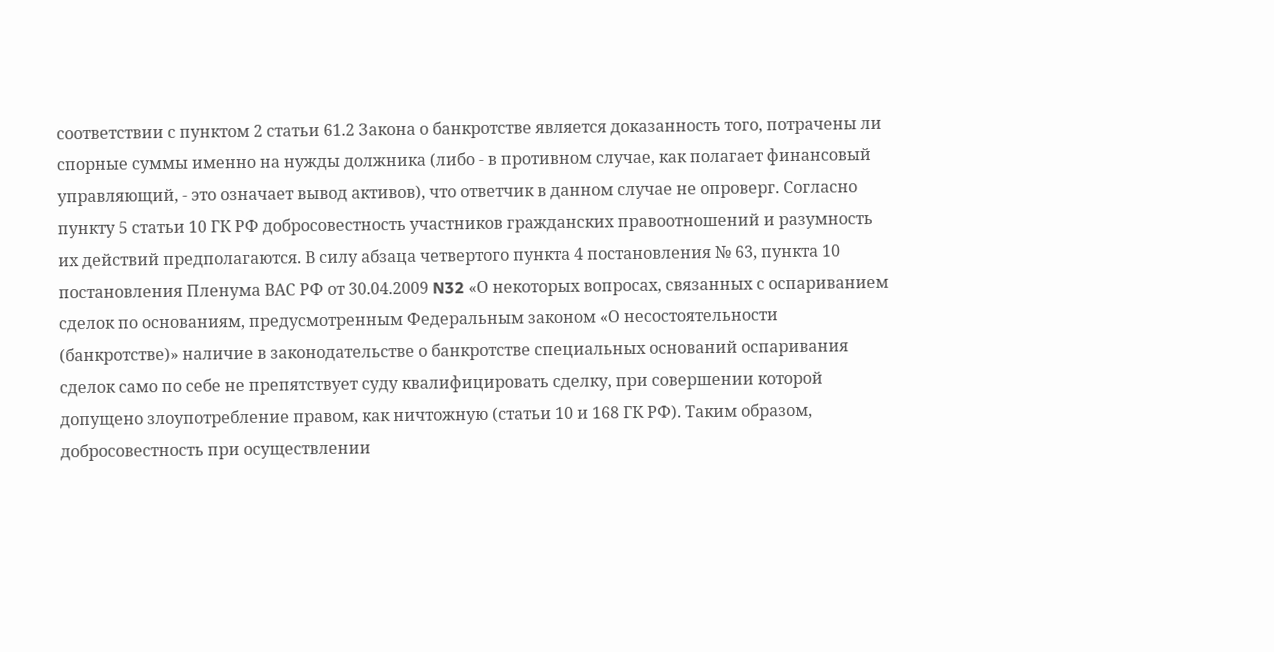соответствии с пунктом 2 статьи 61.2 Закона о банкротстве является доказанность того, потрачены ли спорные суммы именно на нужды должника (либо - в противном случае, как полагает финансовый управляющий, - это означает вывод активов), что ответчик в данном случае не опроверг. Согласно пункту 5 статьи 10 ГК РФ добросовестность участников гражданских правоотношений и разумность их действий предполагаются. В силу абзаца четвертого пункта 4 постановления № 63, пункта 10 постановления Пленума ВАС РФ от 30.04.2009 N32 «О некоторых вопросах, связанных с оспариванием сделок по основаниям, предусмотренным Федеральным законом «О несостоятельности (банкротстве)» наличие в законодательстве о банкротстве специальных оснований оспаривания сделок само по себе не препятствует суду квалифицировать сделку, при совершении которой допущено злоупотребление правом, как ничтожную (статьи 10 и 168 ГК РФ). Таким образом, добросовестность при осуществлении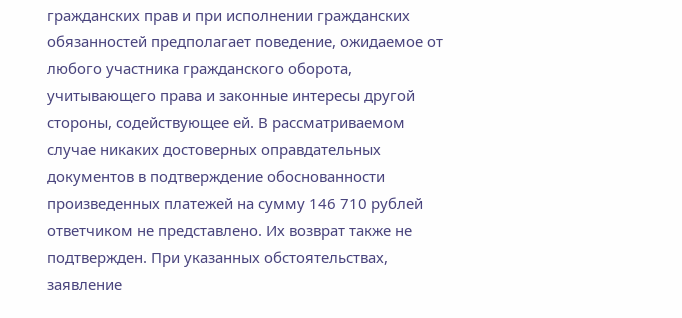гражданских прав и при исполнении гражданских обязанностей предполагает поведение, ожидаемое от любого участника гражданского оборота, учитывающего права и законные интересы другой стороны, содействующее ей. В рассматриваемом случае никаких достоверных оправдательных документов в подтверждение обоснованности произведенных платежей на сумму 146 710 рублей ответчиком не представлено. Их возврат также не подтвержден. При указанных обстоятельствах, заявление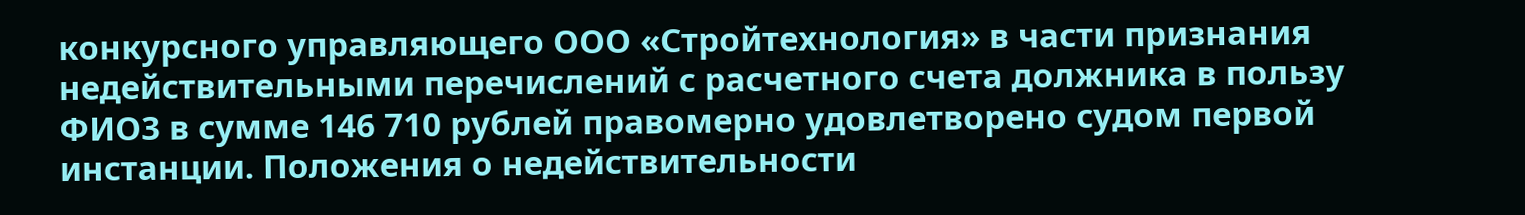конкурсного управляющего ООО «Стройтехнология» в части признания недействительными перечислений с расчетного счета должника в пользу ФИО3 в сумме 146 710 рублей правомерно удовлетворено судом первой инстанции. Положения о недействительности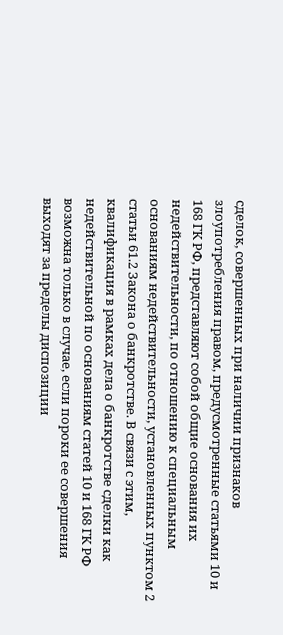сделок, совершенных при наличии признаков злоупотребления правом, предусмотренные статьями 10 и 168 ГК РФ, представляют собой общие основания их недействительности, по отношению к специальным основаниям недействительности, установленных пунктом 2 статьи 61.2 Закона о банкротстве. В связи с этим, квалификация в рамках дела о банкротстве сделки как недействительной по основаниям статей 10 и 168 ГК РФ возможна только в случае, если пороки ее совершения выходят за пределы диспозиции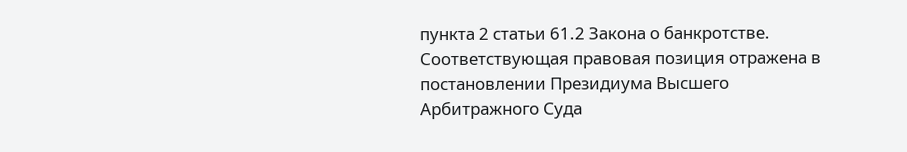пункта 2 статьи 61.2 Закона о банкротстве. Соответствующая правовая позиция отражена в постановлении Президиума Высшего Арбитражного Суда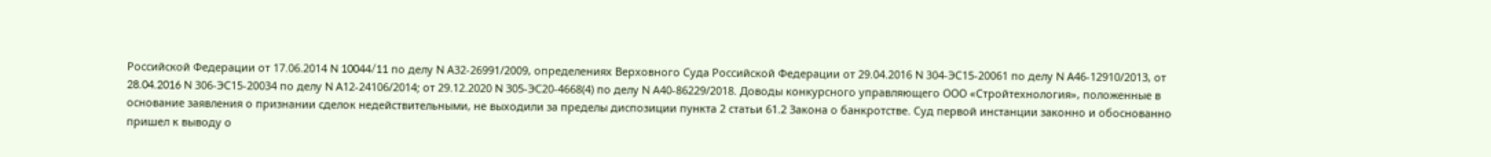Российской Федерации от 17.06.2014 N 10044/11 по делу N А32-26991/2009, определениях Верховного Суда Российской Федерации от 29.04.2016 N 304-ЭС15-20061 по делу N А46-12910/2013, от 28.04.2016 N 306-ЭС15-20034 по делу N А12-24106/2014; от 29.12.2020 N 305-ЭС20-4668(4) по делу N А40-86229/2018. Доводы конкурсного управляющего ООО «Стройтехнология», положенные в основание заявления о признании сделок недействительными, не выходили за пределы диспозиции пункта 2 статьи 61.2 Закона о банкротстве. Суд первой инстанции законно и обоснованно пришел к выводу о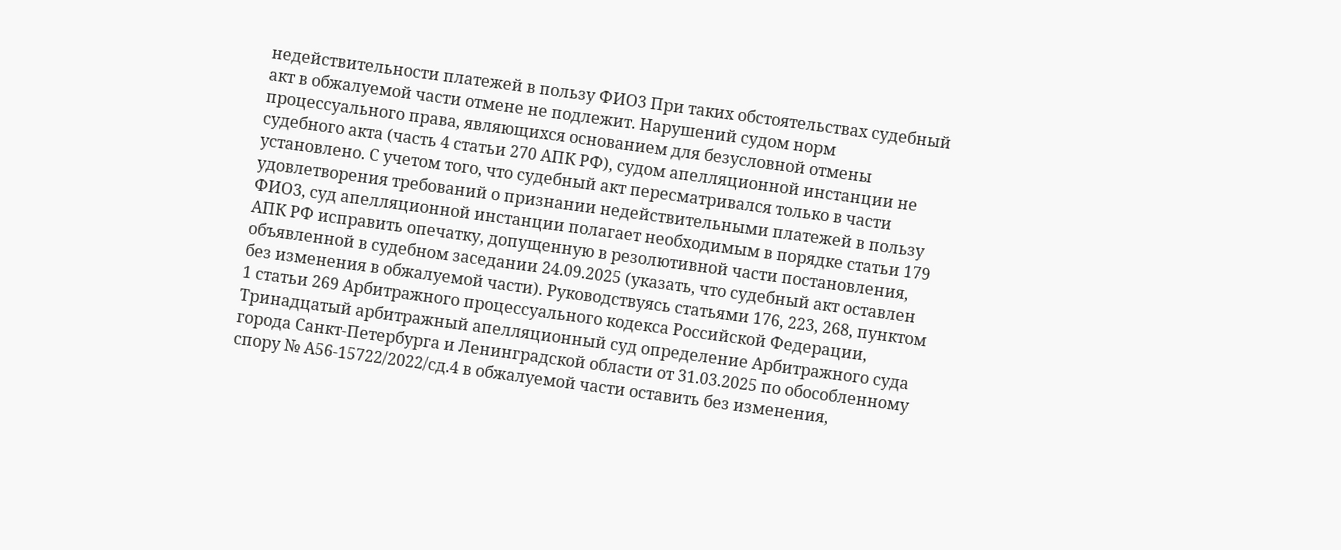недействительности платежей в пользу ФИО3 При таких обстоятельствах судебный акт в обжалуемой части отмене не подлежит. Нарушений судом норм процессуального права, являющихся основанием для безусловной отмены судебного акта (часть 4 статьи 270 АПК РФ), судом апелляционной инстанции не установлено. С учетом того, что судебный акт пересматривался только в части удовлетворения требований о признании недействительными платежей в пользу ФИО3, суд апелляционной инстанции полагает необходимым в порядке статьи 179 АПК РФ исправить опечатку, допущенную в резолютивной части постановления, объявленной в судебном заседании 24.09.2025 (указать, что судебный акт оставлен без изменения в обжалуемой части). Руководствуясь статьями 176, 223, 268, пунктом 1 статьи 269 Арбитражного процессуального кодекса Российской Федерации, Тринадцатый арбитражный апелляционный суд определение Арбитражного суда города Санкт-Петербурга и Ленинградской области от 31.03.2025 по обособленному спору № А56-15722/2022/сд.4 в обжалуемой части оставить без изменения,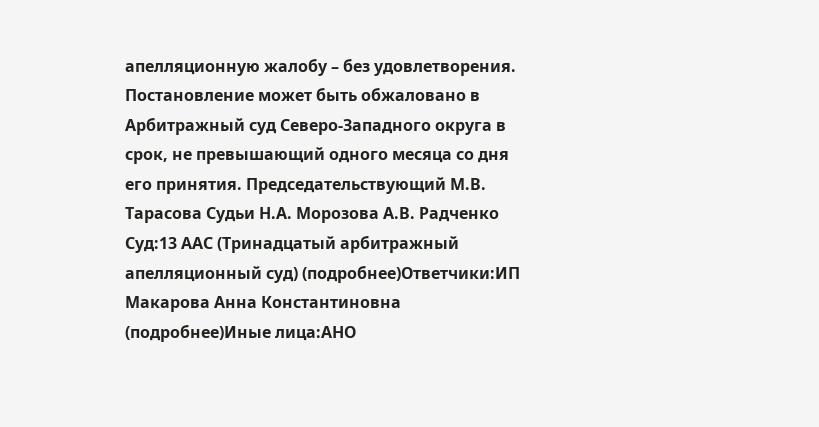апелляционную жалобу – без удовлетворения. Постановление может быть обжаловано в Арбитражный суд Северо-Западного округа в срок, не превышающий одного месяца со дня его принятия. Председательствующий М.В. Тарасова Судьи Н.А. Морозова А.В. Радченко Суд:13 ААС (Тринадцатый арбитражный апелляционный суд) (подробнее)Ответчики:ИП Макарова Анна Константиновна (подробнее)Иные лица:АНО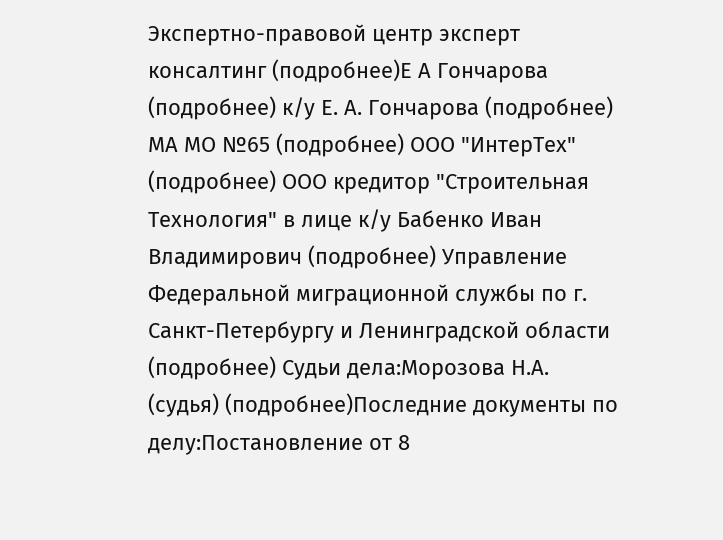Экспертно-правовой центр эксперт консалтинг (подробнее)Е А Гончарова (подробнее) к/у Е. А. Гончарова (подробнее) МА МО №65 (подробнее) ООО "ИнтерТех" (подробнее) ООО кредитор "Строительная Технология" в лице к/у Бабенко Иван Владимирович (подробнее) Управление Федеральной миграционной службы по г. Санкт-Петербургу и Ленинградской области (подробнее) Судьи дела:Морозова Н.А. (судья) (подробнее)Последние документы по делу:Постановление от 8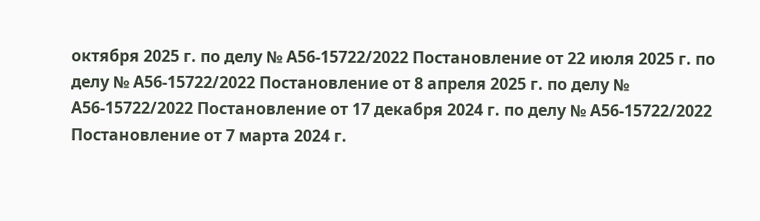октября 2025 г. по делу № А56-15722/2022 Постановление от 22 июля 2025 г. по делу № А56-15722/2022 Постановление от 8 апреля 2025 г. по делу № А56-15722/2022 Постановление от 17 декабря 2024 г. по делу № А56-15722/2022 Постановление от 7 марта 2024 г.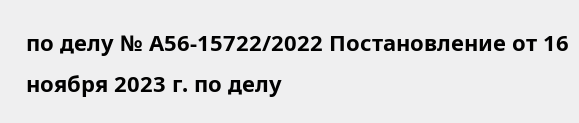по делу № А56-15722/2022 Постановление от 16 ноября 2023 г. по делу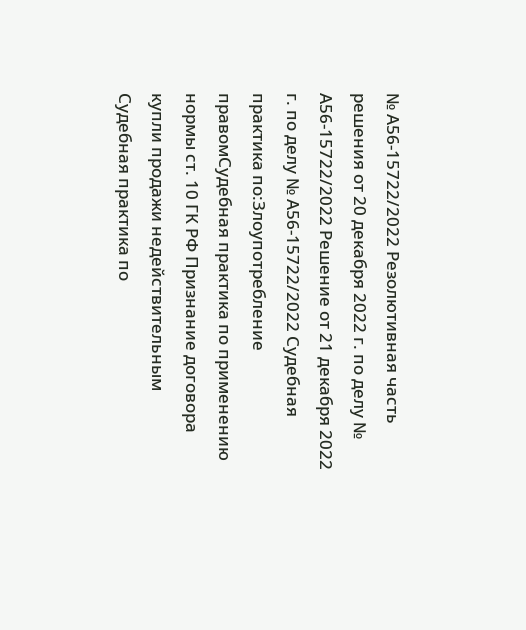№ А56-15722/2022 Резолютивная часть решения от 20 декабря 2022 г. по делу № А56-15722/2022 Решение от 21 декабря 2022 г. по делу № А56-15722/2022 Судебная практика по:Злоупотребление правомСудебная практика по применению нормы ст. 10 ГК РФ Признание договора купли продажи недействительным Судебная практика по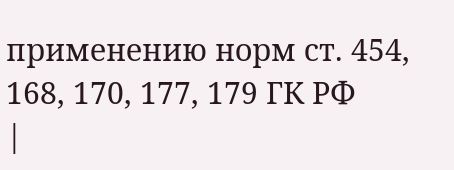применению норм ст. 454, 168, 170, 177, 179 ГК РФ
|